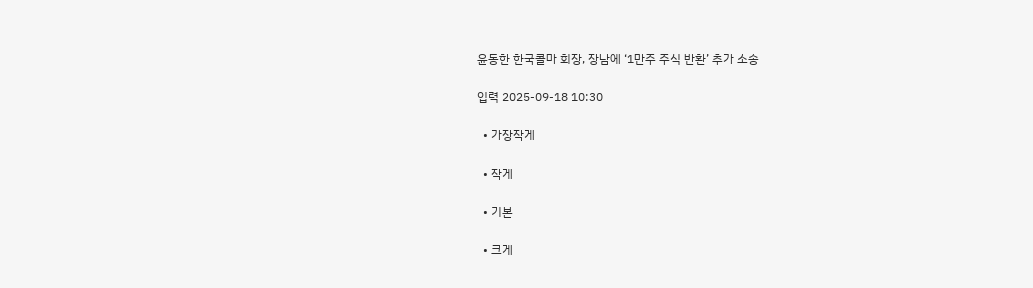윤동한 한국콜마 회장, 장남에 ‘1만주 주식 반환’ 추가 소송

입력 2025-09-18 10:30

  • 가장작게

  • 작게

  • 기본

  • 크게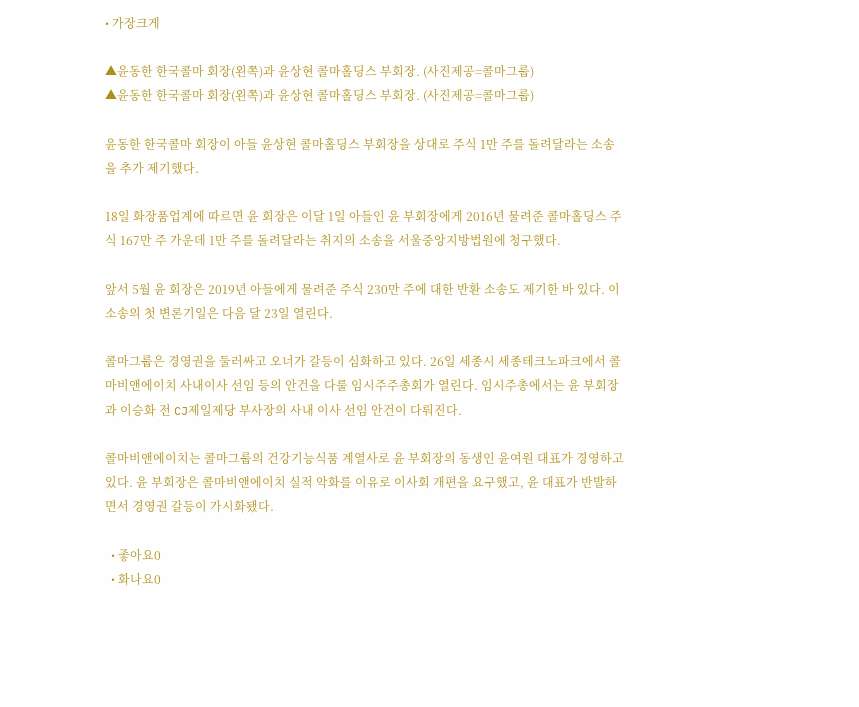• 가장크게

▲윤동한 한국콜마 회장(왼쪽)과 윤상현 콜마홀딩스 부회장. (사진제공=콜마그룹)
▲윤동한 한국콜마 회장(왼쪽)과 윤상현 콜마홀딩스 부회장. (사진제공=콜마그룹)

윤동한 한국콜마 회장이 아들 윤상현 콜마홀딩스 부회장을 상대로 주식 1만 주를 돌려달라는 소송을 추가 제기했다.

18일 화장품업계에 따르면 윤 회장은 이달 1일 아들인 윤 부회장에게 2016년 물려준 콜마홀딩스 주식 167만 주 가운데 1만 주를 돌려달라는 취지의 소송을 서울중앙지방법원에 청구했다.

앞서 5월 윤 회장은 2019년 아들에게 물려준 주식 230만 주에 대한 반환 소송도 제기한 바 있다. 이 소송의 첫 변론기일은 다음 달 23일 열린다.

콜마그룹은 경영권을 둘러싸고 오너가 갈등이 심화하고 있다. 26일 세종시 세종테크노파크에서 콜마비앤에이치 사내이사 선임 등의 안건을 다룰 임시주주총회가 열린다. 임시주총에서는 윤 부회장과 이승화 전 CJ제일제당 부사장의 사내 이사 선임 안건이 다뤄진다.

콜마비앤에이치는 콜마그룹의 건강기능식품 계열사로 윤 부회장의 동생인 윤여원 대표가 경영하고 있다. 윤 부회장은 콜마비앤에이치 실적 악화를 이유로 이사회 개편을 요구했고, 윤 대표가 반발하면서 경영권 갈등이 가시화됐다.

  • 좋아요0
  • 화나요0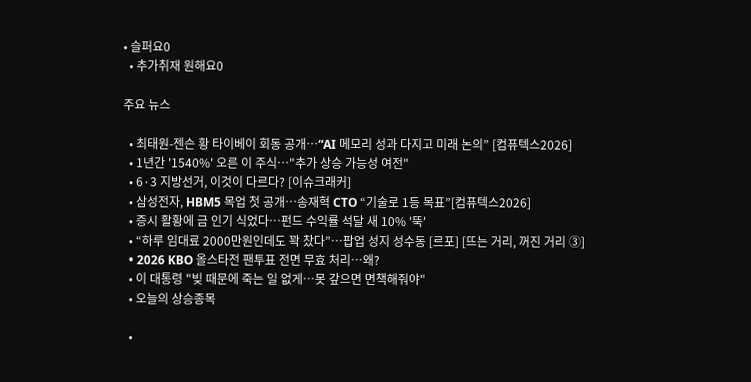• 슬퍼요0
  • 추가취재 원해요0

주요 뉴스

  • 최태원-젠슨 황 타이베이 회동 공개…“AI 메모리 성과 다지고 미래 논의” [컴퓨텍스2026]
  • 1년간 '1540%' 오른 이 주식…"추가 상승 가능성 여전"
  • 6·3 지방선거, 이것이 다르다? [이슈크래커]
  • 삼성전자, HBM5 목업 첫 공개⋯송재혁 CTO “기술로 1등 목표”[컴퓨텍스2026]
  • 증시 활황에 금 인기 식었다…펀드 수익률 석달 새 10% '뚝'
  • “하루 임대료 2000만원인데도 꽉 찼다”⋯팝업 성지 성수동 [르포] [뜨는 거리, 꺼진 거리 ③]
  • 2026 KBO 올스타전 팬투표 전면 무효 처리⋯왜?
  • 이 대통령 "빚 때문에 죽는 일 없게…못 갚으면 면책해줘야"
  • 오늘의 상승종목

  •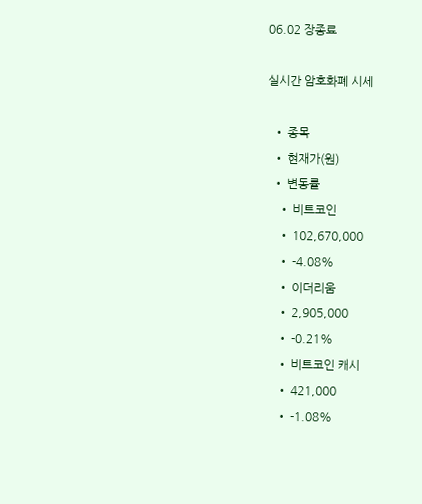06.02 장종료

실시간 암호화폐 시세

  • 종목
  • 현재가(원)
  • 변동률
    • 비트코인
    • 102,670,000
    • -4.08%
    • 이더리움
    • 2,905,000
    • -0.21%
    • 비트코인 캐시
    • 421,000
    • -1.08%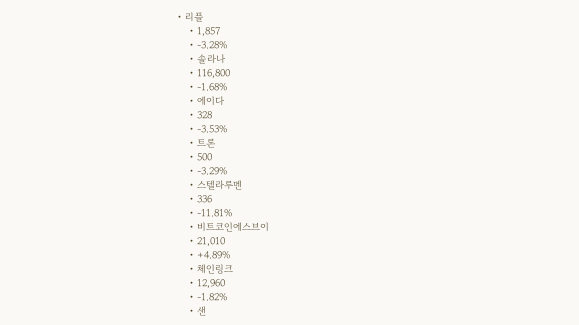• 리플
    • 1,857
    • -3.28%
    • 솔라나
    • 116,800
    • -1.68%
    • 에이다
    • 328
    • -3.53%
    • 트론
    • 500
    • -3.29%
    • 스텔라루멘
    • 336
    • -11.81%
    • 비트코인에스브이
    • 21,010
    • +4.89%
    • 체인링크
    • 12,960
    • -1.82%
    • 샌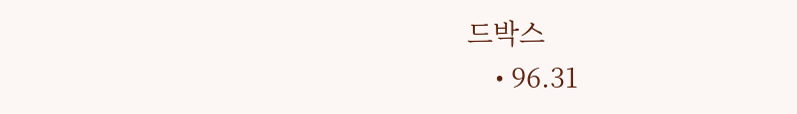드박스
    • 96.31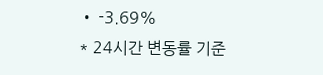• -3.69%
* 24시간 변동률 기준